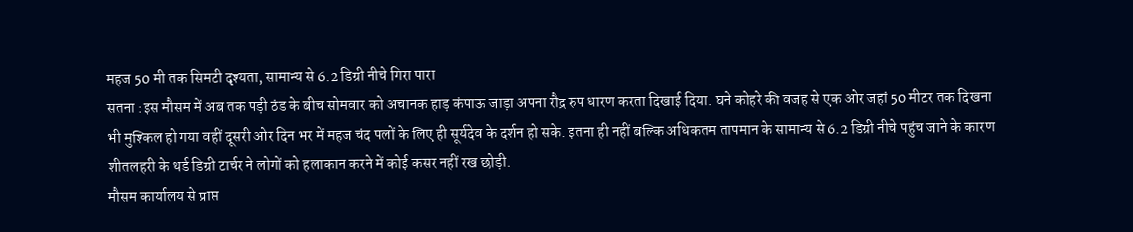महज 50 मी तक सिमटी दृश्यता, सामान्य से 6.2 डिग्री नीचे गिरा पारा
सतना :इस मौसम में अब तक पड़ी ठंड के बीच सोमवार को अचानक हाड़ कंपाऊ जाड़ा अपना रौद्र रुप धारण करता दिखाई दिया. घने कोहरे की वजह से एक ओर जहां 50 मीटर तक दिखना भी मुश्किल हो गया वहीं दूसरी ओर दिन भर में महज चंद पलों के लिए ही सूर्यदेव के दर्शन हो सके. इतना ही नहीं बल्कि अधिकतम तापमान के सामान्य से 6.2 डिग्री नीचे पहुंच जाने के कारण शीतलहरी के थर्ड डिग्री टार्चर ने लोगों को हलाकान करने में कोई कसर नहीं रख छोड़ी.
मौसम कार्यालय से प्राप्त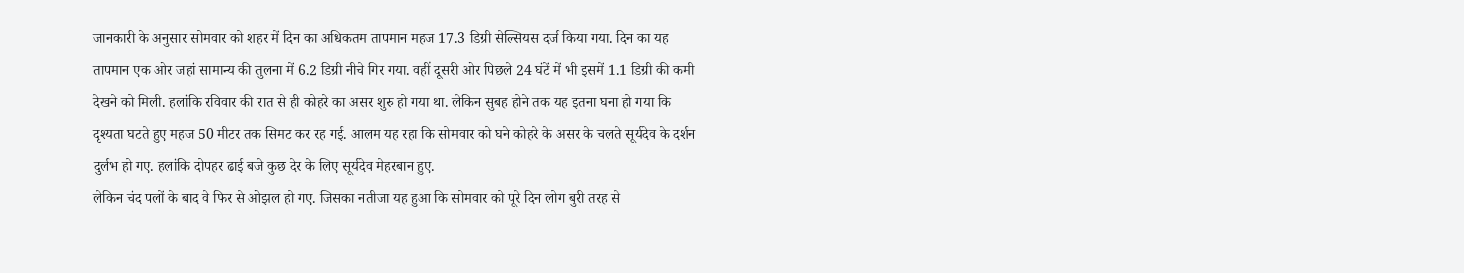जानकारी के अनुसार सोमवार को शहर में दिन का अधिकतम तापमान महज 17.3 डिग्री सेल्सियस दर्ज किया गया. दिन का यह तापमान एक ओर जहां सामान्य की तुलना में 6.2 डिग्री नीचे गिर गया. वहीं दूसरी ओर पिछले 24 घंटें में भी इसमें 1.1 डिग्री की कमी देखने को मिली. हलांकि रविवार की रात से ही कोहरे का असर शुरु हो गया था. लेकिन सुबह होने तक यह इतना घना हो गया कि दृश्यता घटते हुए महज 50 मीटर तक सिमट कर रह गई. आलम यह रहा कि सोमवार को घने कोहरे के असर के चलते सूर्यदेव के दर्शन दुर्लभ हो गए. हलांकि दोपहर ढाई बजे कुछ देर के लिए सूर्यदेव मेहरबान हुए.
लेकिन चंद पलों के बाद वे फिर से ओझल हो गए. जिसका नतीजा यह हुआ कि सोमवार को पूरे दिन लोग बुरी तरह से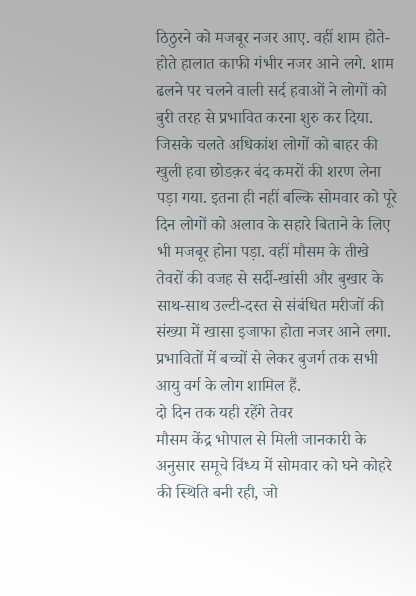ठिठुरने को मजबूर नजर आए. वहीं शाम होते-होते हालात काफी गंभीर नजर आने लगे. शाम ढलने पर चलने वाली सर्द हवाओं ने लोगों को बुरी तरह से प्रभावित करना शुरु कर दिया. जिसके चलते अधिकांश लोगों को बाहर की खुली हवा छोडक़र बंद कमरों की शरण लेना पड़ा गया. इतना ही नहीं बल्कि सोमवार को पूरे दिन लोगों को अलाव के सहारे बिताने के लिए भी मजबूर होना पड़ा. वहीं मौसम के तीखे तेवरों की वजह से सर्दी-खांसी और बुखार के साथ-साथ उल्टी-दस्त से संबंधित मरीजों की संख्या में खासा इजाफा होता नजर आने लगा. प्रभावितों में बच्चों से लेकर बुजर्ग तक सभी आयु वर्ग के लोग शामिल हैं.
दो दिन तक यही रहेंगे तेवर
मौसम केंद्र भोपाल से मिली जानकारी के अनुसार समूचे विंध्य में सोमवार को घने कोहरे की स्थिति बनी रही, जो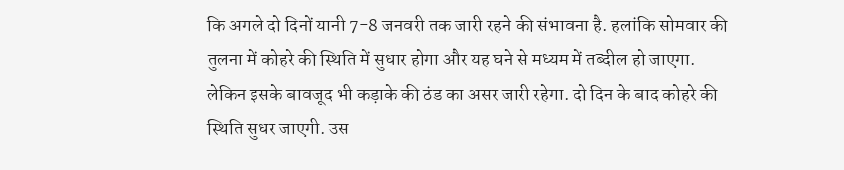कि अगले दो दिनों यानी 7-8 जनवरी तक जारी रहने की संभावना है. हलांकि सोमवार की तुलना में कोहरे की स्थिति में सुधार होगा और यह घने से मध्यम में तब्दील हो जाएगा. लेकिन इसके बावजूद भी कड़ाके की ठंड का असर जारी रहेगा. दो दिन के बाद कोहरे की स्थिति सुधर जाएगी. उस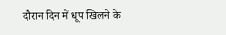दौरान दिन में धूप खिलने के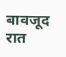बावजूद रात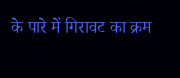के पारे में गिरावट का क्रम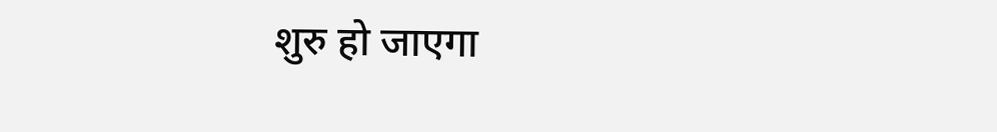शुरु हो जाएगा